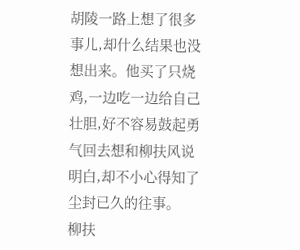胡陵一路上想了很多事儿,却什么结果也没想出来。他买了只烧鸡,一边吃一边给自己壮胆,好不容易鼓起勇气回去想和柳扶风说明白,却不小心得知了尘封已久的往事。
柳扶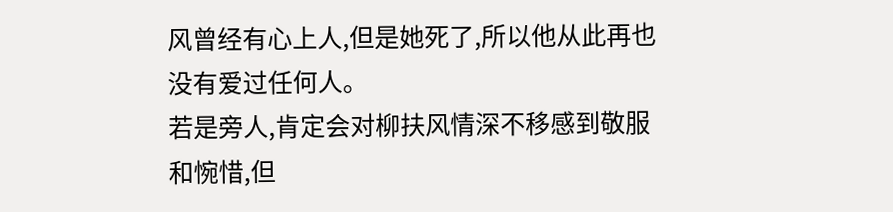风曾经有心上人,但是她死了,所以他从此再也没有爱过任何人。
若是旁人,肯定会对柳扶风情深不移感到敬服和惋惜,但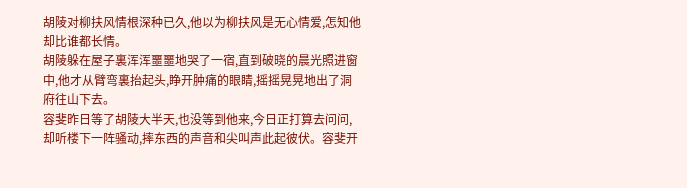胡陵对柳扶风情根深种已久,他以为柳扶风是无心情爱,怎知他却比谁都长情。
胡陵躲在屋子裏浑浑噩噩地哭了一宿,直到破晓的晨光照进窗中,他才从臂弯裏抬起头,睁开肿痛的眼睛,摇摇晃晃地出了洞府往山下去。
容斐昨日等了胡陵大半天,也没等到他来,今日正打算去问问,却听楼下一阵骚动,摔东西的声音和尖叫声此起彼伏。容斐开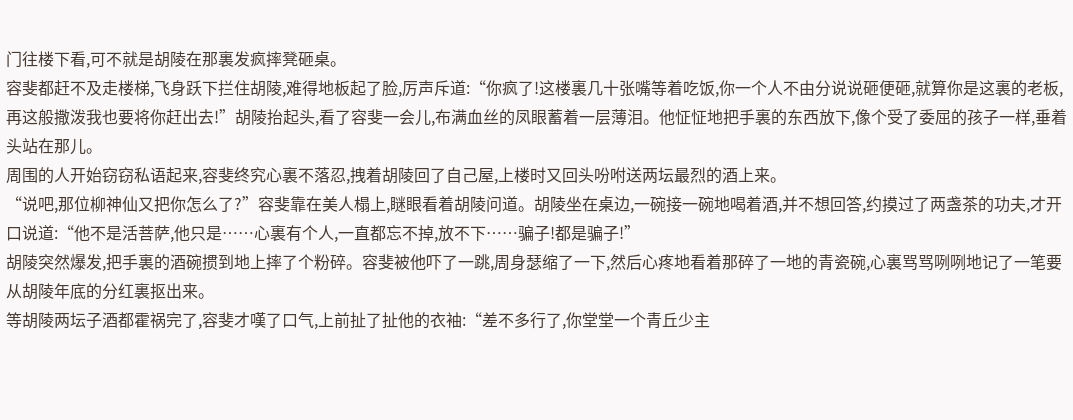门往楼下看,可不就是胡陵在那裏发疯摔凳砸桌。
容斐都赶不及走楼梯,飞身跃下拦住胡陵,难得地板起了脸,厉声斥道:“你疯了!这楼裏几十张嘴等着吃饭,你一个人不由分说说砸便砸,就算你是这裏的老板,再这般撒泼我也要将你赶出去!”胡陵抬起头,看了容斐一会儿,布满血丝的凤眼蓄着一层薄泪。他怔怔地把手裏的东西放下,像个受了委屈的孩子一样,垂着头站在那儿。
周围的人开始窃窃私语起来,容斐终究心裏不落忍,拽着胡陵回了自己屋,上楼时又回头吩咐送两坛最烈的酒上来。
“说吧,那位柳神仙又把你怎么了?”容斐靠在美人榻上,瞇眼看着胡陵问道。胡陵坐在桌边,一碗接一碗地喝着酒,并不想回答,约摸过了两盏茶的功夫,才开口说道:“他不是活菩萨,他只是……心裏有个人,一直都忘不掉,放不下……骗子!都是骗子!”
胡陵突然爆发,把手裏的酒碗掼到地上摔了个粉碎。容斐被他吓了一跳,周身瑟缩了一下,然后心疼地看着那碎了一地的青瓷碗,心裏骂骂咧咧地记了一笔要从胡陵年底的分红裏抠出来。
等胡陵两坛子酒都霍祸完了,容斐才嘆了口气,上前扯了扯他的衣袖:“差不多行了,你堂堂一个青丘少主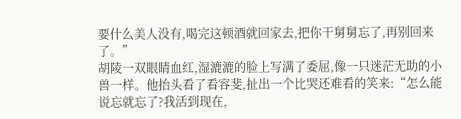要什么美人没有,喝完这顿酒就回家去,把你干舅舅忘了,再别回来了。”
胡陵一双眼睛血红,湿漉漉的脸上写满了委屈,像一只迷茫无助的小兽一样。他抬头看了看容斐,扯出一个比哭还难看的笑来:“怎么能说忘就忘了?我活到现在,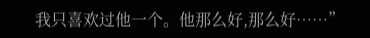我只喜欢过他一个。他那么好,那么好……”